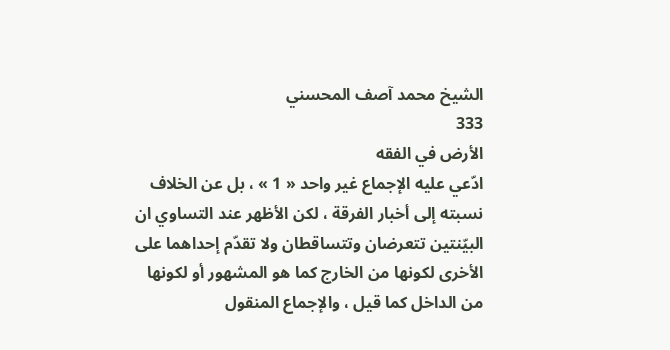الشيخ محمد آصف المحسني
333
الأرض في الفقه
ادّعي عليه الإجماع غير واحد « 1 » ، بل عن الخلاف نسبته إلى أخبار الفرقة ، لكن الأظهر عند التساوي ان البيّنتين تتعرضان وتتساقطان ولا تقدّم إحداهما على الأخرى لكونها من الخارج كما هو المشهور أو لكونها من الداخل كما قيل ، والإجماع المنقول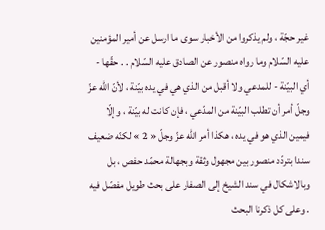غير حجّة ، ولم يذكروا من الأخبار سوى ما ارسل عن أمير المؤمنين عليه السّلام وما رواه منصور عن الصادق عليه السّلام . . حقّها - أي البيّنة - للمدعي ولا أقبل من الذي هي في يده بيّنة ، لأنّ اللّه عزّ وجلّ أمر أن تطلب البيّنة من المدّعي ، فإن كانت له بيّنة ، وإلّا فيمين الذي هو في يده ، هكذا أمر اللّه عزّ وجلّ « 2 » لكنّه ضعيف سندا بتردّد منصور بين مجهول وثقة وبجهالة محمّد حفص ، بل وبالاشكال في سند الشيخ إلى الصفار على بحث طويل مفصّل فيه . وعلى كل ذكرنا البحث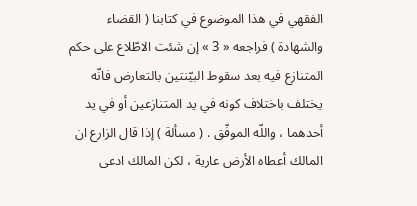الفقهي في هذا الموضوع في كتابنا ( القضاء والشهادة ) فراجعه « 3 » إن شئت الاطّلاع على حكم المتنازع فيه بعد سقوط البيّنتين بالتعارض فانّه يختلف باختلاف كونه في يد المتنازعين أو في يد أحدهما ، واللّه الموفّق . ( مسألة ) إذا قال الزارع ان المالك أعطاه الأرض عارية ، لكن المالك ادعى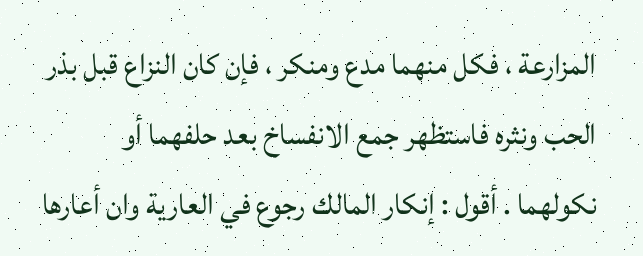المزارعة ، فكل منهما مدع ومنكر ، فإن كان النزاع قبل بذر الحب ونثره فاستظهر جمع الانفساخ بعد حلفهما أو نكولهما . أقول : إنكار المالك رجوع في العارية وان أعارها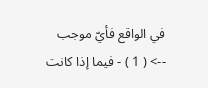في الواقع فأيّ موجب
--> ( 1 ) - فيما إذا كانت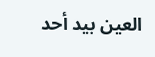العين بيد أحد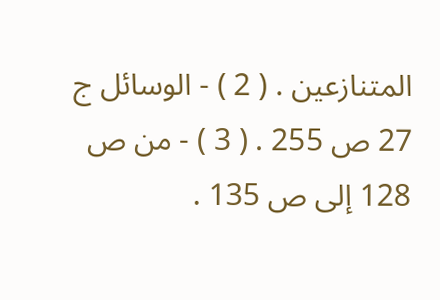المتنازعين . ( 2 ) - الوسائل ج 27 ص 255 . ( 3 ) - من ص 128 إلى ص 135 .